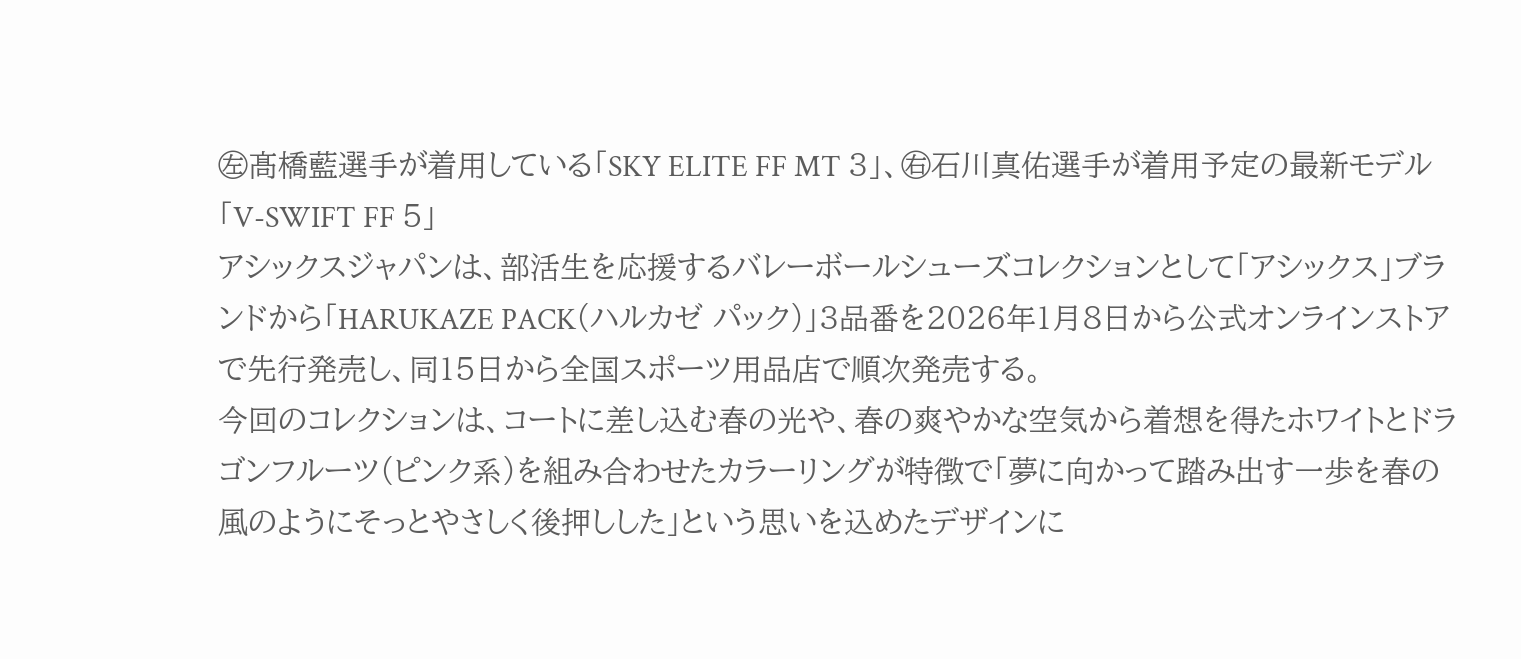㊧髙橋藍選手が着用している「SKY ELITE FF MT 3」、㊨石川真佑選手が着用予定の最新モデル「V-SWIFT FF 5」
アシックスジャパンは、部活生を応援するバレーボールシューズコレクションとして「アシックス」ブランドから「HARUKAZE PACK(ハルカゼ パック)」3品番を2026年1月8日から公式オンラインストアで先行発売し、同15日から全国スポーツ用品店で順次発売する。
今回のコレクションは、コートに差し込む春の光や、春の爽やかな空気から着想を得たホワイトとドラゴンフルーツ(ピンク系)を組み合わせたカラーリングが特徴で「夢に向かって踏み出す一歩を春の風のようにそっとやさしく後押しした」という思いを込めたデザインに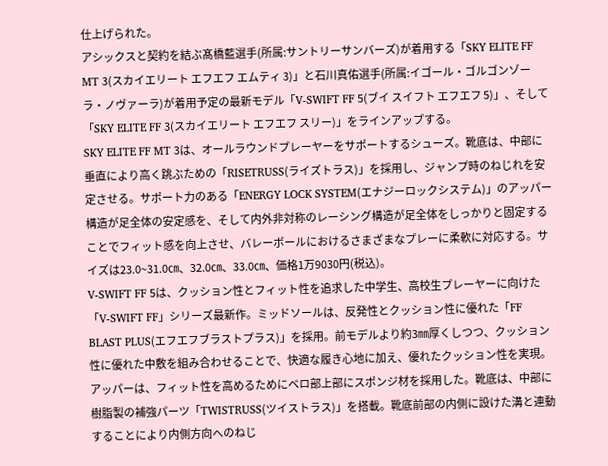仕上げられた。
アシックスと契約を結ぶ髙橋藍選手(所属:サントリーサンバーズ)が着用する「SKY ELITE FF MT 3(スカイエリート エフエフ エムティ 3)」と石川真佑選手(所属:イゴール・ゴルゴンゾーラ・ノヴァーラ)が着用予定の最新モデル「V-SWIFT FF 5(ブイ スイフト エフエフ 5)」、そして「SKY ELITE FF 3(スカイエリート エフエフ スリー)」をラインアップする。
SKY ELITE FF MT 3は、オールラウンドプレーヤーをサポートするシューズ。靴底は、中部に垂直により高く跳ぶための「RISETRUSS(ライズトラス)」を採用し、ジャンプ時のねじれを安定させる。サポート力のある「ENERGY LOCK SYSTEM(エナジーロックシステム)」のアッパー構造が足全体の安定感を、そして内外非対称のレーシング構造が足全体をしっかりと固定することでフィット感を向上させ、バレーボールにおけるさまざまなプレーに柔軟に対応する。サイズは23.0~31.0㎝、32.0㎝、33.0㎝、価格1万9030円(税込)。
V-SWIFT FF 5は、クッション性とフィット性を追求した中学生、高校生プレーヤーに向けた「V-SWIFT FF」シリーズ最新作。ミッドソールは、反発性とクッション性に優れた「FF BLAST PLUS(エフエフブラストプラス)」を採用。前モデルより約3㎜厚くしつつ、クッション性に優れた中敷を組み合わせることで、快適な履き心地に加え、優れたクッション性を実現。アッパーは、フィット性を高めるためにベロ部上部にスポンジ材を採用した。靴底は、中部に樹脂製の補強パーツ「TWISTRUSS(ツイストラス)」を搭載。靴底前部の内側に設けた溝と連動することにより内側方向へのねじ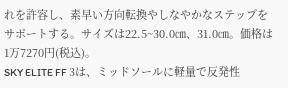れを許容し、素早い方向転換やしなやかなステップをサポートする。サイズは22.5~30.0㎝、31.0㎝。価格は1万7270円(税込)。
SKY ELITE FF 3は、ミッドソールに軽量で反発性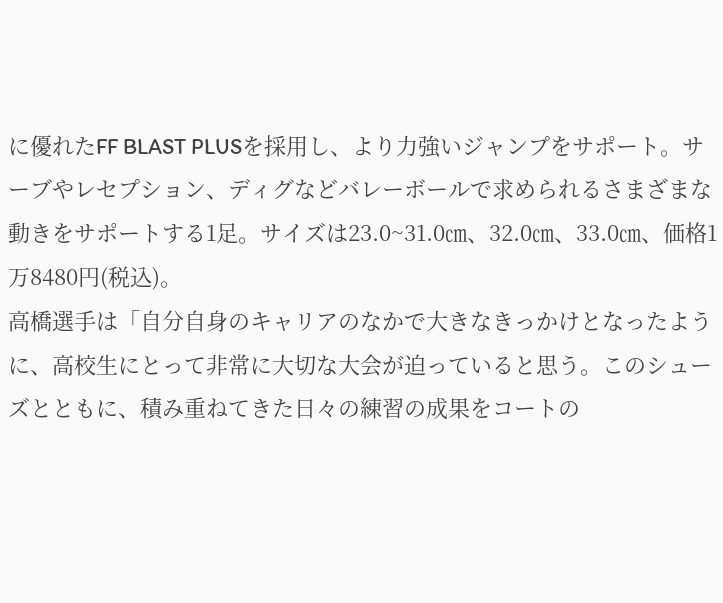に優れたFF BLAST PLUSを採用し、より力強いジャンプをサポート。サーブやレセプション、ディグなどバレーボールで求められるさまざまな動きをサポートする1足。サイズは23.0~31.0㎝、32.0㎝、33.0㎝、価格1万8480円(税込)。
高橋選手は「自分自身のキャリアのなかで大きなきっかけとなったように、高校生にとって非常に大切な大会が迫っていると思う。このシューズとともに、積み重ねてきた日々の練習の成果をコートの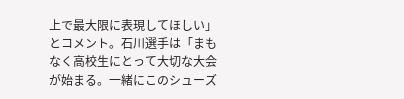上で最大限に表現してほしい」とコメント。石川選手は「まもなく高校生にとって大切な大会が始まる。一緒にこのシューズ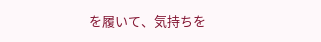を履いて、気持ちを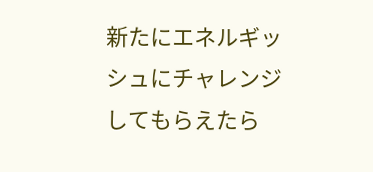新たにエネルギッシュにチャレンジしてもらえたら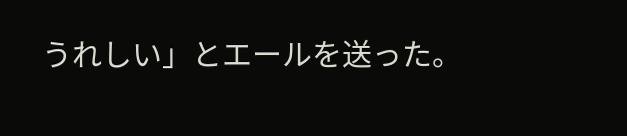うれしい」とエールを送った。